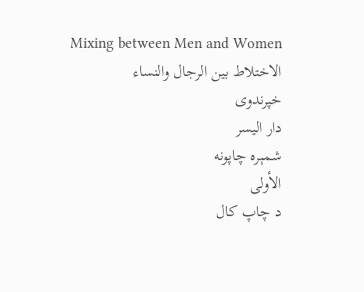Mixing between Men and Women
الاختلاط بين الرجال والنساء
خپرندوی
دار اليسر
شمېره چاپونه
الأولى
د چاپ کال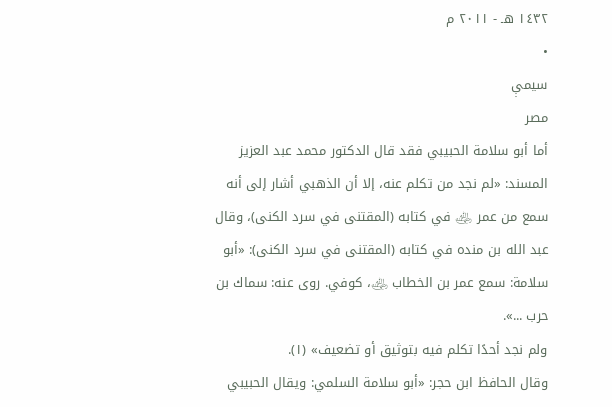١٤٣٢ هـ - ٢٠١١ م
•
سیمې
مصر
أما أبو سلامة الحبيبي فقد قال الدكتور محمد عبد العزيز المسند: «لم نجد من تكلم عنه، إلا أن الذهبي أشار إلى أنه سمع من عمر ﵁ في كتابه (المقتنى في سرد الكنى)، وقال عبد الله بن منده في كتابه (المقتنى في سرد الكنى): «أبو سلامة: سمع عمر بن الخطاب ﵁، كوفي. روى عنه: سماك بن حرب ...».
ولم نجد أحدًا تكلم فيه بتوثيق أو تضعيف» (١).
وقال الحافظ ابن حجر: «أبو سلامة السلمي: ويقال الحبيبي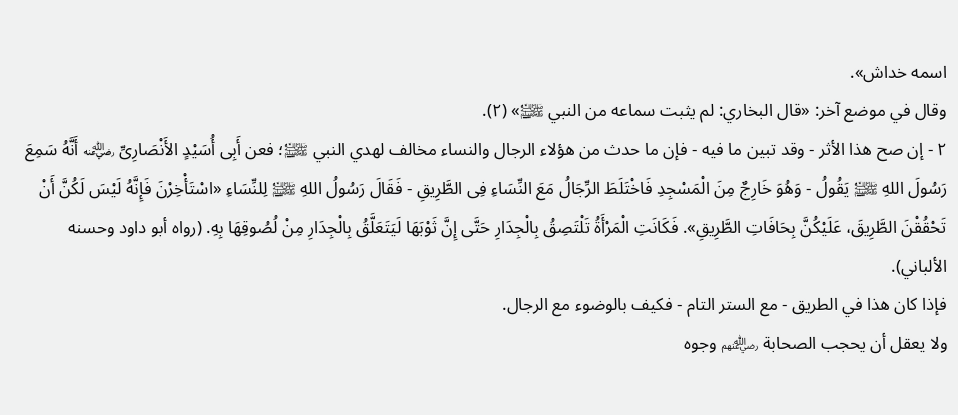اسمه خداش».
وقال في موضع آخر: «قال البخاري: لم يثبت سماعه من النبي ﵌» (٢).
٢ - إن صح هذا الأثر - وقد تبين ما فيه - فإن ما حدث من هؤلاء الرجال والنساء مخالف لهدي النبي ﵌؛ فعن أَبِى أُسَيْدٍ الأَنْصَارِىِّ ﵁ أَنَّهُ سَمِعَ رَسُولَ اللهِ ﵌ يَقُولُ - وَهُوَ خَارِجٌ مِنَ الْمَسْجِدِ فَاخْتَلَطَ الرِّجَالُ مَعَ النِّسَاءِ فِى الطَّرِيقِ - فَقَالَ رَسُولُ اللهِ ﵌ لِلنِّسَاءِ «اسْتَأْخِرْنَ فَإِنَّهُ لَيْسَ لَكُنَّ أَنْ تَحْقُقْنَ الطَّرِيقَ، عَلَيْكُنَّ بِحَافَاتِ الطَّرِيقِ». فَكَانَتِ الْمَرْأَةُ تَلْتَصِقُ بِالْجِدَارِ حَتَّى إِنَّ ثَوْبَهَا لَيَتَعَلَّقُ بِالْجِدَارِ مِنْ لُصُوقِهَا بِهِ. (رواه أبو داود وحسنه الألباني).
فإذا كان هذا في الطريق - مع الستر التام - فكيف بالوضوء مع الرجال.
ولا يعقل أن يحجب الصحابة ﵃ وجوه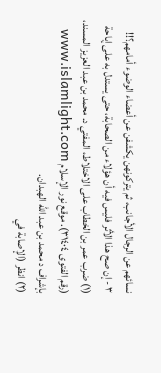نسائهم عن الرجال الأجانب، ثم يتركونهن يكشفن عن أعضاء الوضوء أمامهم؟!!
٣ - إن صح هذا الأثر فليس فيه أن هؤلاء من الصحابة، حتى يستدل به على إباحة
(١) ضرب عمر بن الخطاب على الاختلاط، المفتي د. محمد بن عبد العزيز المسند، (رقم الفتوى ٣١٤٠٤). موقع نور الإسلام www.islamlight.com بإشراف د محمد بن عبد الله الهبدان.
(٢) انظر (الإصابة في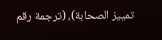تمييز الصحابة)، (ترجمة رقم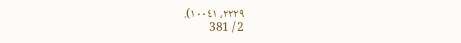٢٢٢٩، ١٠٠٤١).
2 / 381